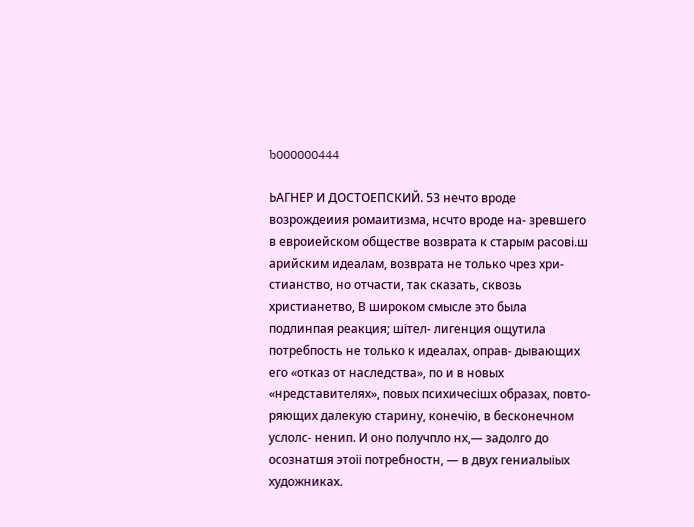b000000444

ЬАГНЕР И ДОСТОЕПСКИЙ. 53 нечто вроде возрождеиия ромаитизма, нсчто вроде на- зревшего в евроиейском обществе возврата к старым расові.ш арийским идеалам, возврата не только чрез хри- стианство, но отчасти, так сказать, сквозь христианетво, В широком смысле это была подлинпая реакция; шітел- лигенция ощутила потребпость не только к идеалах, оправ- дывающих его «отказ от наследства», по и в новых «нредставителях», повых психичесішх образах, повто- ряющих далекую старину, конечію, в бесконечном услолс- ненип. И оно получпло нх,— задолго до осознатшя этоіі потребностн, — в двух гениалыіых художниках.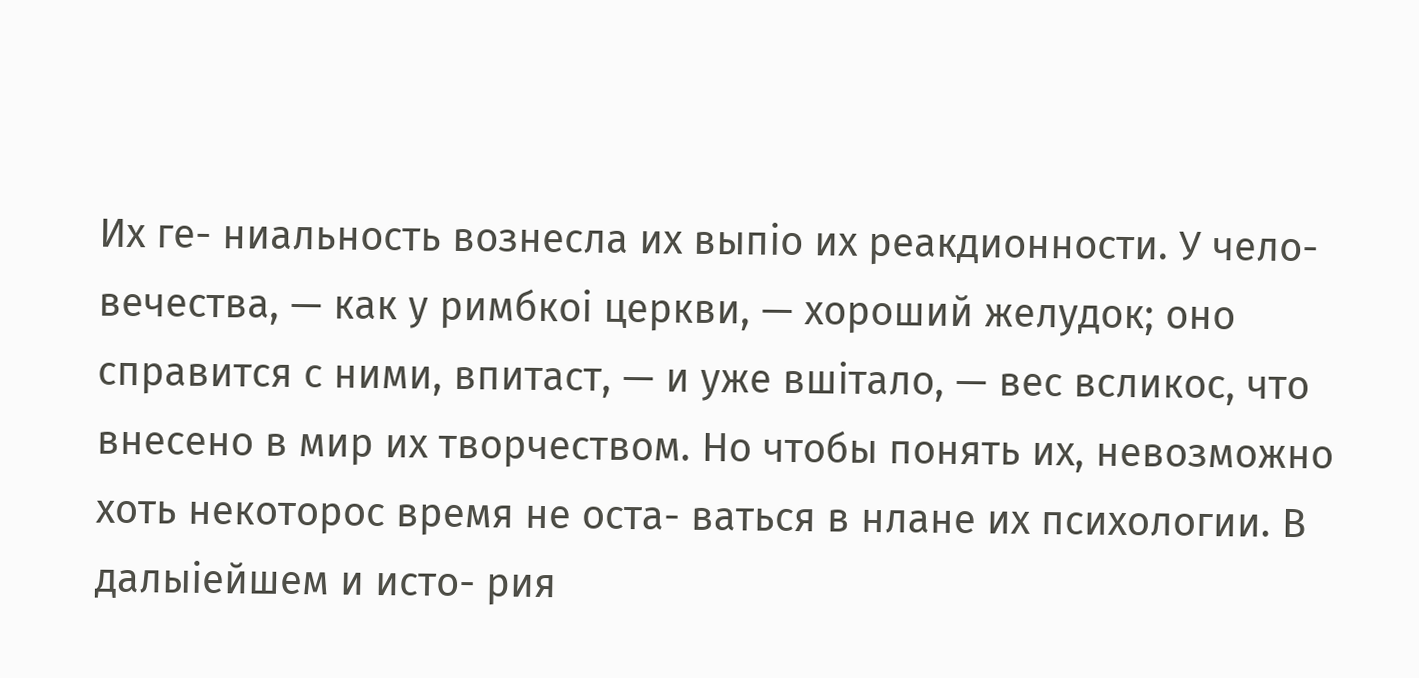Их ге- ниальность вознесла их выпіо их реакдионности. У чело- вечества, — как у римбкоі церкви, — хороший желудок; оно справится с ними, впитаст, — и уже вшітало, — вес всликос, что внесено в мир их творчеством. Но чтобы понять их, невозможно хоть некоторос время не оста- ваться в нлане их психологии. В далыіейшем и исто- рия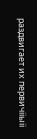раздвигает их первичііыіі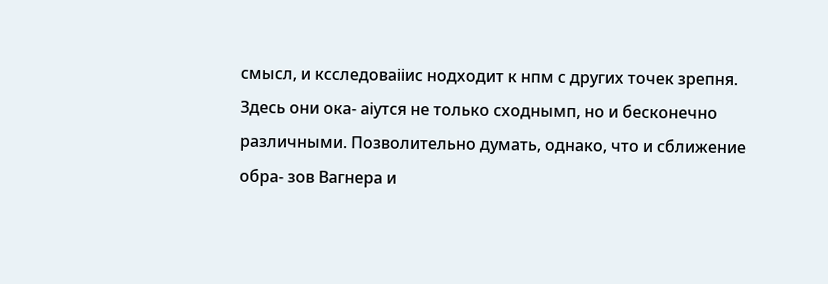смысл, и ксследоваііис нодходит к нпм с других точек зрепня. Здесь они ока- аіутся не только сходнымп, но и бесконечно различными. Позволительно думать, однако, что и сближение обра- зов Вагнера и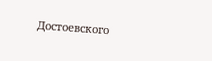Достоевского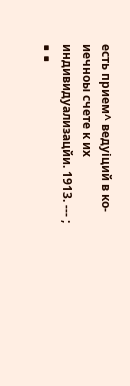есть прием^ ведуіций в ко- иечноы счете к их индивидуализацйи. 1913. --- ; ■ ■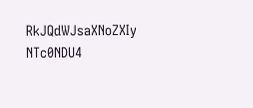RkJQdWJsaXNoZXIy NTc0NDU4